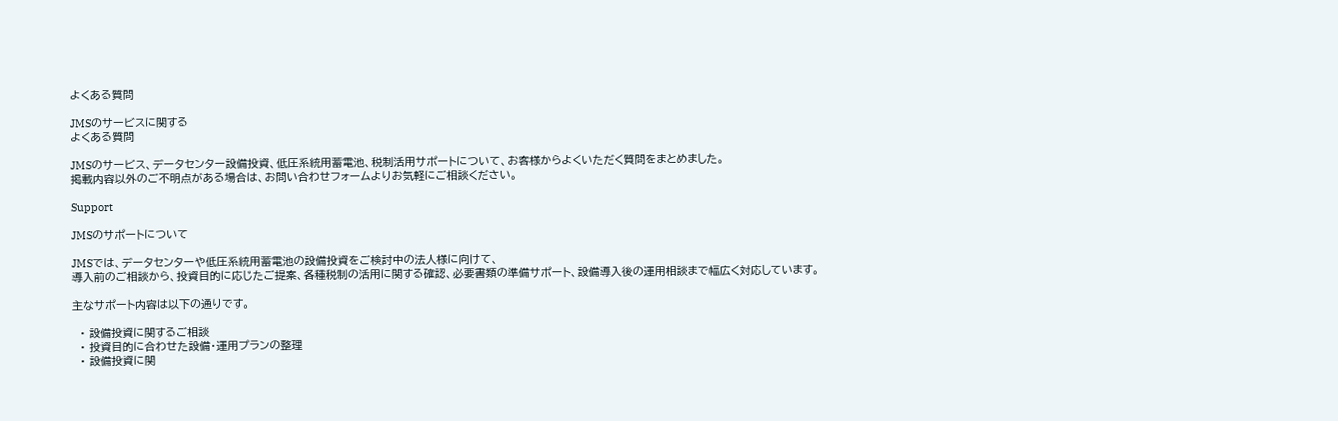よくある質問

JMSのサービスに関する
よくある質問

JMSのサービス、データセンター設備投資、低圧系統用蓄電池、税制活用サポートについて、お客様からよくいただく質問をまとめました。
掲載内容以外のご不明点がある場合は、お問い合わせフォームよりお気軽にご相談ください。

Support

JMSのサポートについて

JMSでは、データセンターや低圧系統用蓄電池の設備投資をご検討中の法人様に向けて、
導入前のご相談から、投資目的に応じたご提案、各種税制の活用に関する確認、必要書類の準備サポート、設備導入後の運用相談まで幅広く対応しています。

主なサポート内容は以下の通りです。

  • 設備投資に関するご相談
  • 投資目的に合わせた設備・運用プランの整理
  • 設備投資に関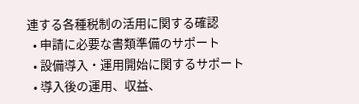連する各種税制の活用に関する確認
  • 申請に必要な書類準備のサポート
  • 設備導入・運用開始に関するサポート
  • 導入後の運用、収益、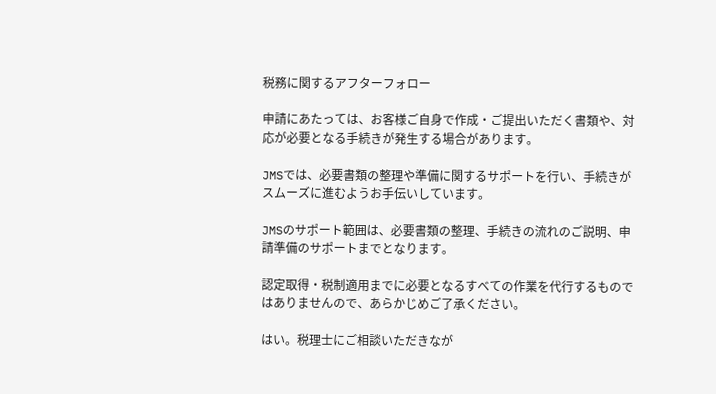税務に関するアフターフォロー

申請にあたっては、お客様ご自身で作成・ご提出いただく書類や、対応が必要となる手続きが発生する場合があります。

JMSでは、必要書類の整理や準備に関するサポートを行い、手続きがスムーズに進むようお手伝いしています。

JMSのサポート範囲は、必要書類の整理、手続きの流れのご説明、申請準備のサポートまでとなります。

認定取得・税制適用までに必要となるすべての作業を代行するものではありませんので、あらかじめご了承ください。

はい。税理士にご相談いただきなが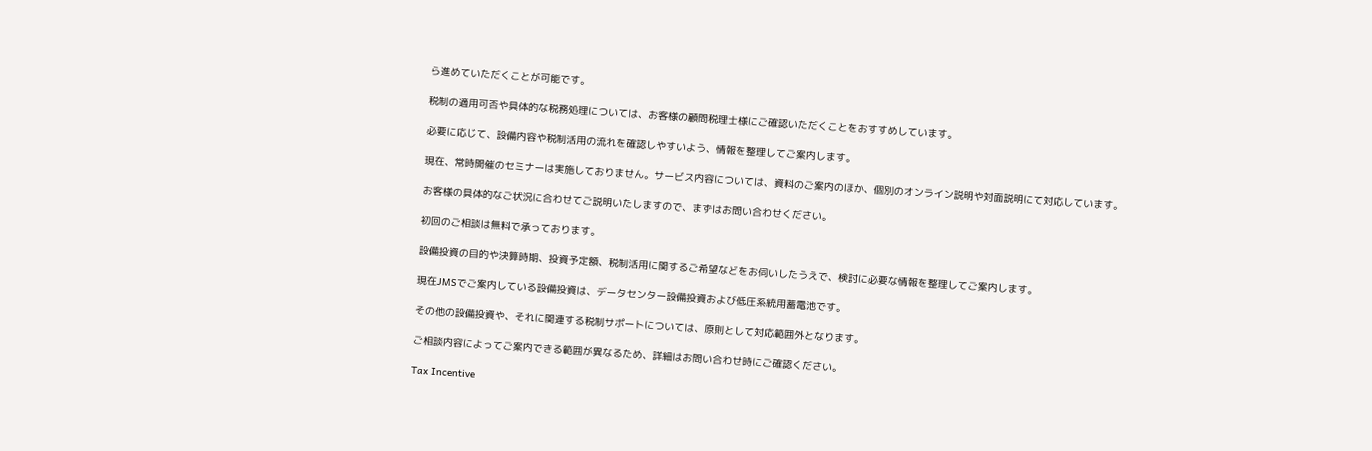ら進めていただくことが可能です。

税制の適用可否や具体的な税務処理については、お客様の顧問税理士様にご確認いただくことをおすすめしています。

必要に応じて、設備内容や税制活用の流れを確認しやすいよう、情報を整理してご案内します。

現在、常時開催のセミナーは実施しておりません。サービス内容については、資料のご案内のほか、個別のオンライン説明や対面説明にて対応しています。

お客様の具体的なご状況に合わせてご説明いたしますので、まずはお問い合わせください。

初回のご相談は無料で承っております。

設備投資の目的や決算時期、投資予定額、税制活用に関するご希望などをお伺いしたうえで、検討に必要な情報を整理してご案内します。

現在JMSでご案内している設備投資は、データセンター設備投資および低圧系統用蓄電池です。

その他の設備投資や、それに関連する税制サポートについては、原則として対応範囲外となります。

ご相談内容によってご案内できる範囲が異なるため、詳細はお問い合わせ時にご確認ください。

Tax Incentive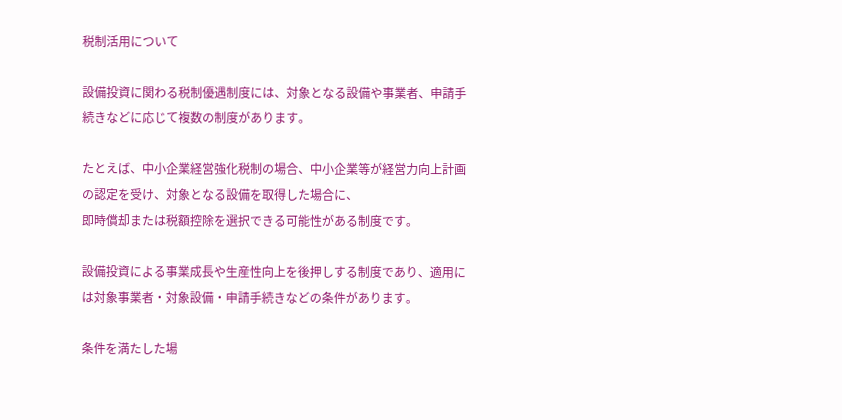税制活用について

設備投資に関わる税制優遇制度には、対象となる設備や事業者、申請手続きなどに応じて複数の制度があります。

たとえば、中小企業経営強化税制の場合、中小企業等が経営力向上計画の認定を受け、対象となる設備を取得した場合に、
即時償却または税額控除を選択できる可能性がある制度です。

設備投資による事業成長や生産性向上を後押しする制度であり、適用には対象事業者・対象設備・申請手続きなどの条件があります。

条件を満たした場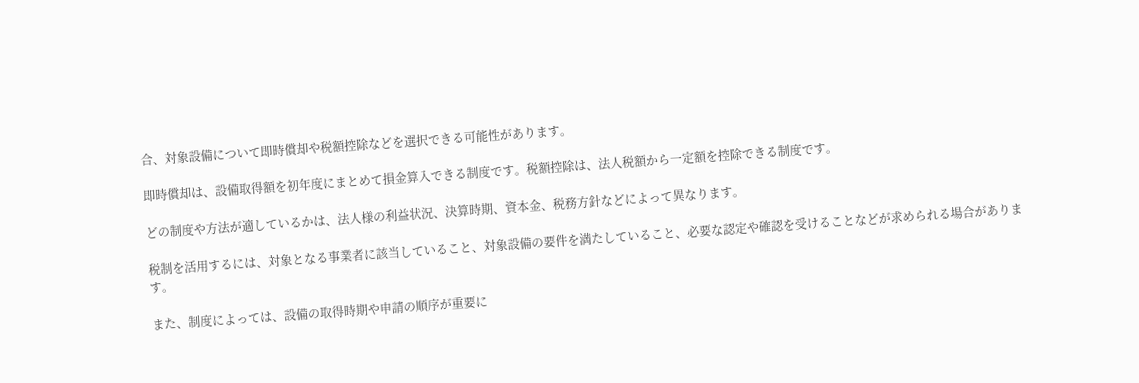合、対象設備について即時償却や税額控除などを選択できる可能性があります。

即時償却は、設備取得額を初年度にまとめて損金算入できる制度です。税額控除は、法人税額から一定額を控除できる制度です。

どの制度や方法が適しているかは、法人様の利益状況、決算時期、資本金、税務方針などによって異なります。

税制を活用するには、対象となる事業者に該当していること、対象設備の要件を満たしていること、必要な認定や確認を受けることなどが求められる場合があります。

また、制度によっては、設備の取得時期や申請の順序が重要に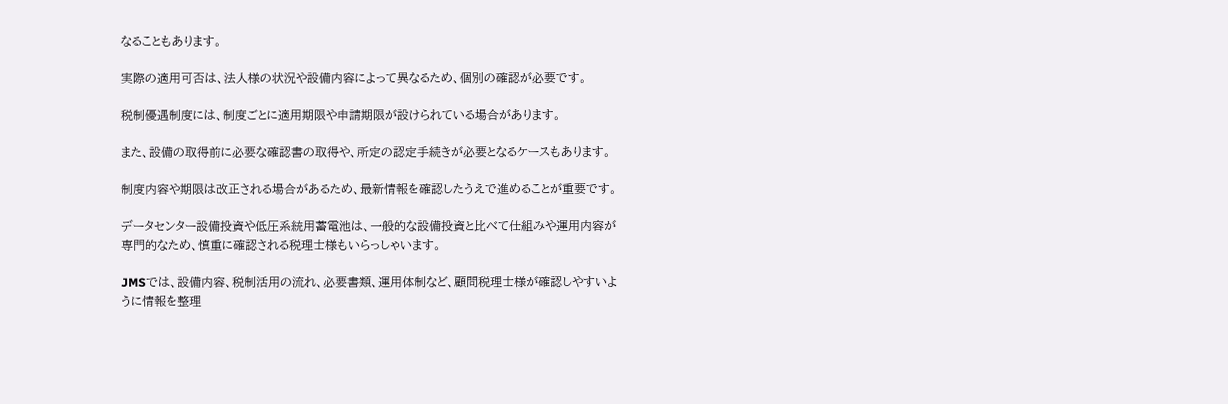なることもあります。

実際の適用可否は、法人様の状況や設備内容によって異なるため、個別の確認が必要です。

税制優遇制度には、制度ごとに適用期限や申請期限が設けられている場合があります。

また、設備の取得前に必要な確認書の取得や、所定の認定手続きが必要となるケースもあります。

制度内容や期限は改正される場合があるため、最新情報を確認したうえで進めることが重要です。

データセンター設備投資や低圧系統用蓄電池は、一般的な設備投資と比べて仕組みや運用内容が専門的なため、慎重に確認される税理士様もいらっしゃいます。

JMSでは、設備内容、税制活用の流れ、必要書類、運用体制など、顧問税理士様が確認しやすいように情報を整理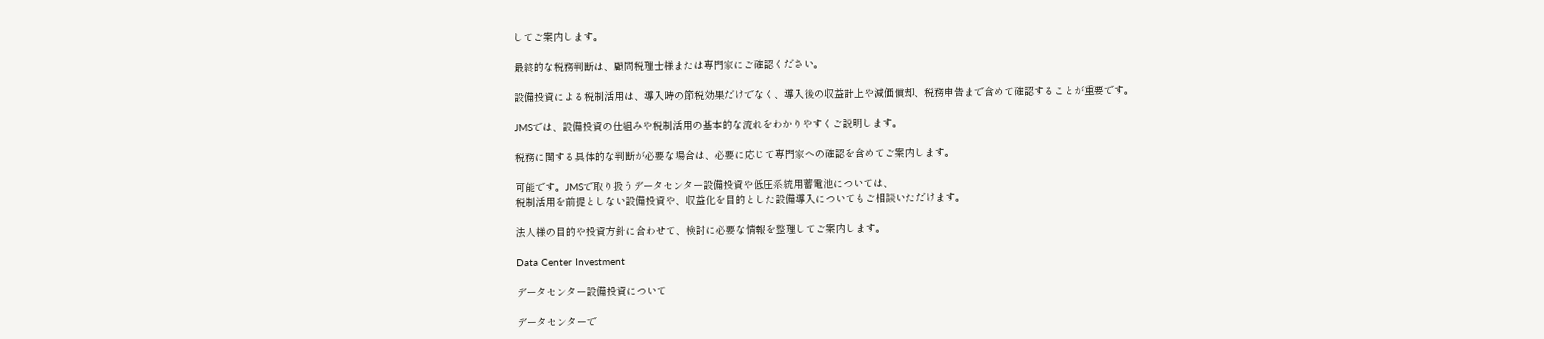してご案内します。

最終的な税務判断は、顧問税理士様または専門家にご確認ください。

設備投資による税制活用は、導入時の節税効果だけでなく、導入後の収益計上や減価償却、税務申告まで含めて確認することが重要です。

JMSでは、設備投資の仕組みや税制活用の基本的な流れをわかりやすくご説明します。

税務に関する具体的な判断が必要な場合は、必要に応じて専門家への確認を含めてご案内します。

可能です。JMSで取り扱うデータセンター設備投資や低圧系統用蓄電池については、
税制活用を前提としない設備投資や、収益化を目的とした設備導入についてもご相談いただけます。

法人様の目的や投資方針に合わせて、検討に必要な情報を整理してご案内します。

Data Center Investment

データセンター設備投資について

データセンターで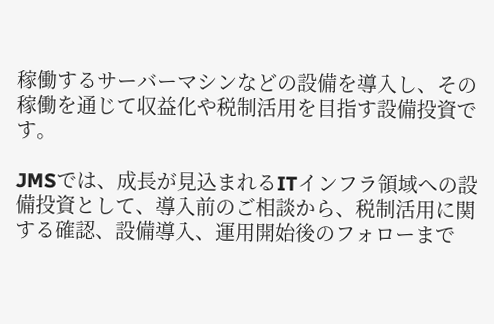稼働するサーバーマシンなどの設備を導入し、その稼働を通じて収益化や税制活用を目指す設備投資です。

JMSでは、成長が見込まれるITインフラ領域への設備投資として、導入前のご相談から、税制活用に関する確認、設備導入、運用開始後のフォローまで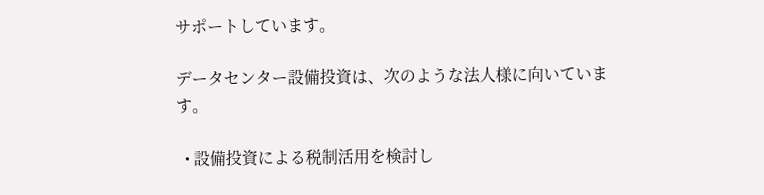サポートしています。

データセンター設備投資は、次のような法人様に向いています。

  • 設備投資による税制活用を検討し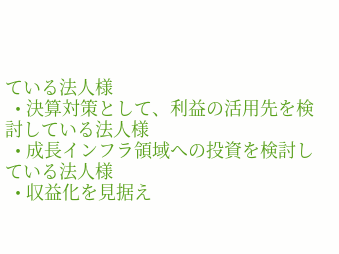ている法人様
  • 決算対策として、利益の活用先を検討している法人様
  • 成長インフラ領域への投資を検討している法人様
  • 収益化を見据え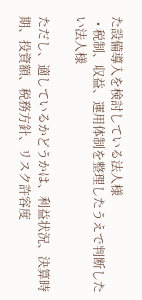た設備導入を検討している法人様
  • 税制、収益、運用体制を整理したうえで判断したい法人様

ただし、適しているかどうかは、利益状況、決算時期、投資額、税務方針、リスク許容度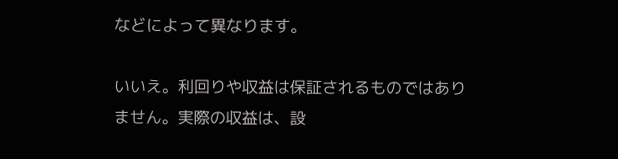などによって異なります。

いいえ。利回りや収益は保証されるものではありません。実際の収益は、設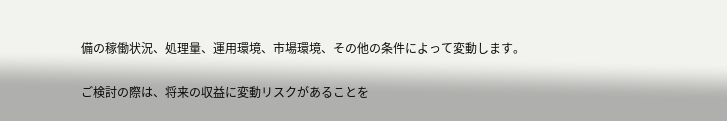備の稼働状況、処理量、運用環境、市場環境、その他の条件によって変動します。

ご検討の際は、将来の収益に変動リスクがあることを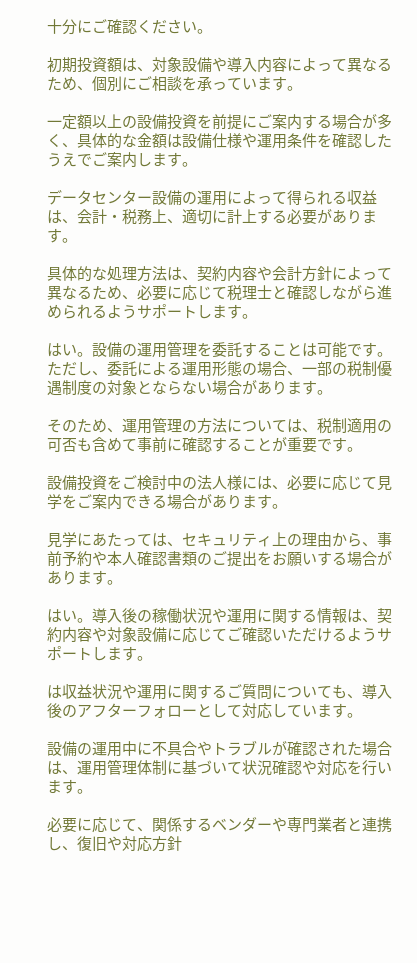十分にご確認ください。

初期投資額は、対象設備や導入内容によって異なるため、個別にご相談を承っています。

一定額以上の設備投資を前提にご案内する場合が多く、具体的な金額は設備仕様や運用条件を確認したうえでご案内します。

データセンター設備の運用によって得られる収益は、会計・税務上、適切に計上する必要があります。

具体的な処理方法は、契約内容や会計方針によって異なるため、必要に応じて税理士と確認しながら進められるようサポートします。

はい。設備の運用管理を委託することは可能です。ただし、委託による運用形態の場合、一部の税制優遇制度の対象とならない場合があります。

そのため、運用管理の方法については、税制適用の可否も含めて事前に確認することが重要です。

設備投資をご検討中の法人様には、必要に応じて見学をご案内できる場合があります。

見学にあたっては、セキュリティ上の理由から、事前予約や本人確認書類のご提出をお願いする場合があります。

はい。導入後の稼働状況や運用に関する情報は、契約内容や対象設備に応じてご確認いただけるようサポートします。

は収益状況や運用に関するご質問についても、導入後のアフターフォローとして対応しています。

設備の運用中に不具合やトラブルが確認された場合は、運用管理体制に基づいて状況確認や対応を行います。

必要に応じて、関係するベンダーや専門業者と連携し、復旧や対応方針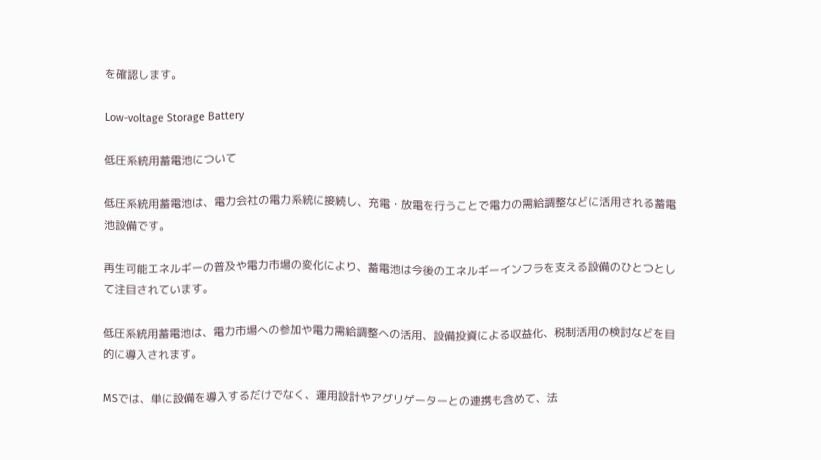を確認します。

Low-voltage Storage Battery

低圧系統用蓄電池について

低圧系統用蓄電池は、電力会社の電力系統に接続し、充電・放電を行うことで電力の需給調整などに活用される蓄電池設備です。

再生可能エネルギーの普及や電力市場の変化により、蓄電池は今後のエネルギーインフラを支える設備のひとつとして注目されています。

低圧系統用蓄電池は、電力市場への参加や電力需給調整への活用、設備投資による収益化、税制活用の検討などを目的に導入されます。

MSでは、単に設備を導入するだけでなく、運用設計やアグリゲーターとの連携も含めて、法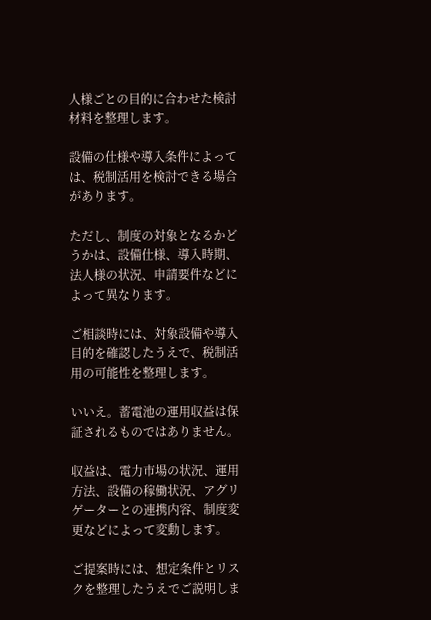人様ごとの目的に合わせた検討材料を整理します。

設備の仕様や導入条件によっては、税制活用を検討できる場合があります。

ただし、制度の対象となるかどうかは、設備仕様、導入時期、法人様の状況、申請要件などによって異なります。

ご相談時には、対象設備や導入目的を確認したうえで、税制活用の可能性を整理します。

いいえ。蓄電池の運用収益は保証されるものではありません。

収益は、電力市場の状況、運用方法、設備の稼働状況、アグリゲーターとの連携内容、制度変更などによって変動します。

ご提案時には、想定条件とリスクを整理したうえでご説明しま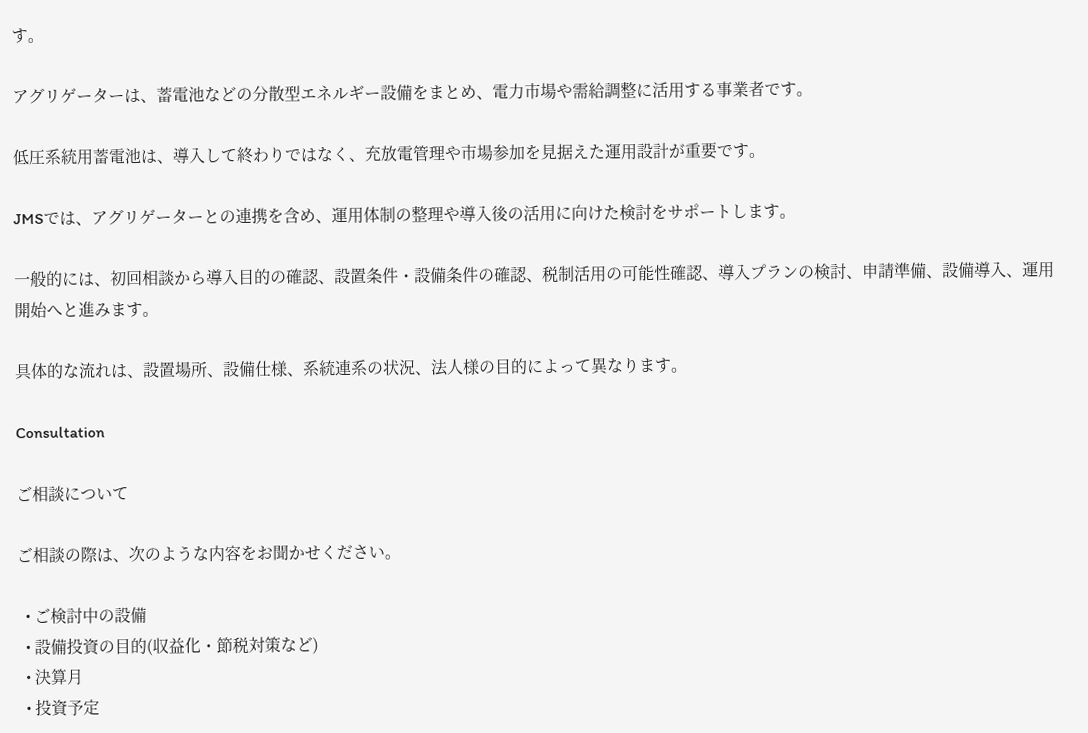す。

アグリゲーターは、蓄電池などの分散型エネルギー設備をまとめ、電力市場や需給調整に活用する事業者です。

低圧系統用蓄電池は、導入して終わりではなく、充放電管理や市場参加を見据えた運用設計が重要です。

JMSでは、アグリゲーターとの連携を含め、運用体制の整理や導入後の活用に向けた検討をサポートします。

一般的には、初回相談から導入目的の確認、設置条件・設備条件の確認、税制活用の可能性確認、導入プランの検討、申請準備、設備導入、運用開始へと進みます。

具体的な流れは、設置場所、設備仕様、系統連系の状況、法人様の目的によって異なります。

Consultation

ご相談について

ご相談の際は、次のような内容をお聞かせください。

  • ご検討中の設備
  • 設備投資の目的(収益化・節税対策など)
  • 決算月
  • 投資予定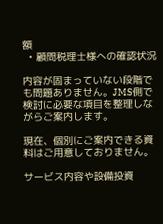額
  • 顧問税理士様への確認状況

内容が固まっていない段階でも問題ありません。JMS側で検討に必要な項目を整理しながらご案内します。

現在、個別にご案内できる資料はご用意しておりません。

サービス内容や設備投資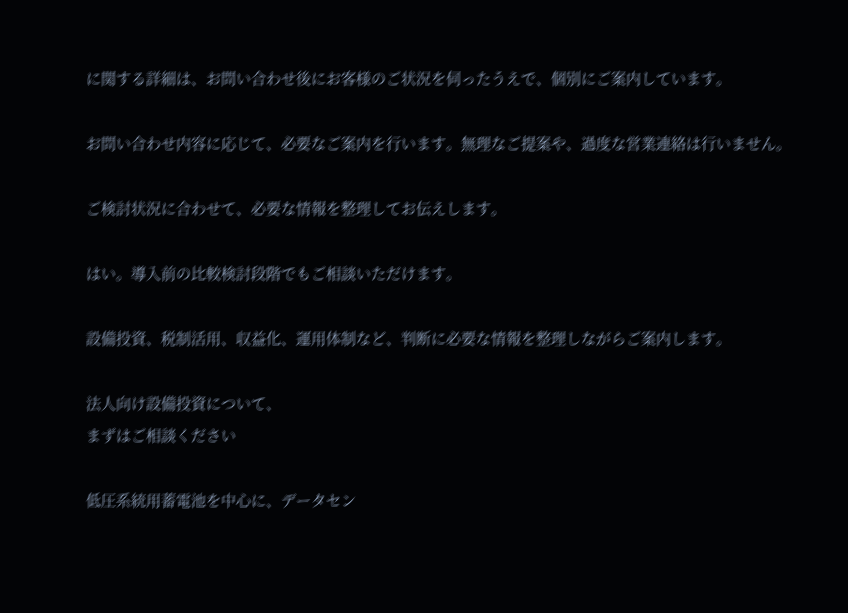に関する詳細は、お問い合わせ後にお客様のご状況を伺ったうえで、個別にご案内しています。

お問い合わせ内容に応じて、必要なご案内を行います。無理なご提案や、過度な営業連絡は行いません。

ご検討状況に合わせて、必要な情報を整理してお伝えします。

はい。導入前の比較検討段階でもご相談いただけます。

設備投資、税制活用、収益化、運用体制など、判断に必要な情報を整理しながらご案内します。

法人向け設備投資について、
まずはご相談ください

低圧系統用蓄電池を中心に、データセン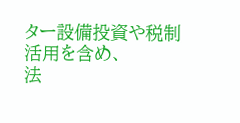ター設備投資や税制活用を含め、
法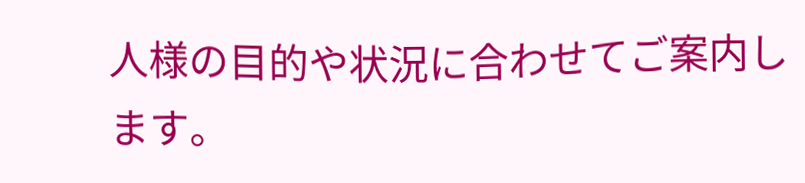人様の目的や状況に合わせてご案内します。